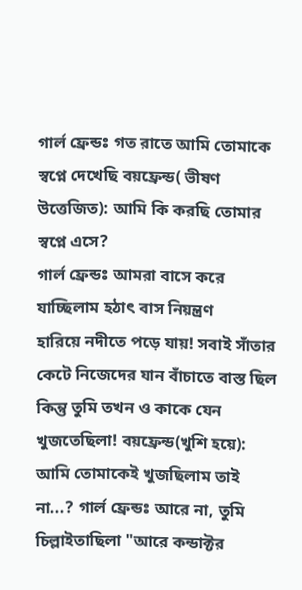গার্ল ফ্রেন্ডঃ গত রাতে আমি তোমাকে স্বপ্নে দেখেছি বয়ফ্রেন্ড( ভীষণ উত্তেজিত): আমি কি করছি তোমার স্বপ্নে এসে?
গার্ল ফ্রেন্ডঃ আমরা বাসে করে যাচ্ছিলাম হঠাৎ বাস নিয়ন্ত্রণ
হারিয়ে নদীতে পড়ে যায়! সবাই সাঁতার কেটে নিজেদের যান বাঁচাতে বাস্ত ছিল
কিন্তু তুমি তখন ও কাকে যেন খুজতেছিলা! বয়ফ্রেন্ড(খুশি হয়ে): আমি তোমাকেই খুজছিলাম তাই না...? গার্ল ফ্রেন্ডঃ আরে না, তুমি চিল্লাইতাছিলা "আরে কন্ডাক্টর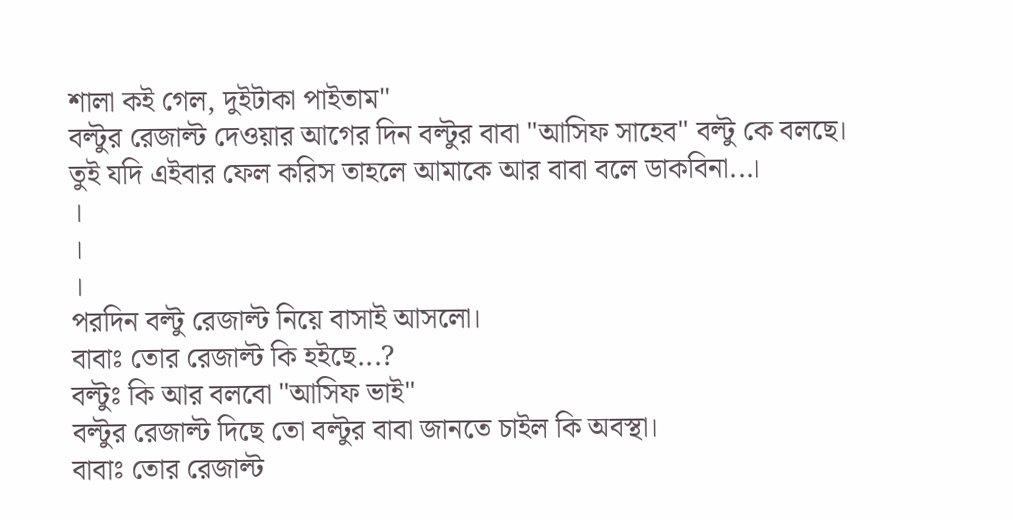শালা কই গেল, দুইটাকা পাইতাম"
বল্টুর রেজাল্ট দেওয়ার আগের দিন বল্টুর বাবা "আসিফ সাহেব" বল্টু কে বলছে।
তুই যদি এইবার ফেল করিস তাহলে আমাকে আর বাবা বলে ডাকবিনা...।
।
।
।
পরদিন বল্টু রেজাল্ট নিয়ে বাসাই আসলো।
বাবাঃ তোর রেজাল্ট কি হইছে...?
বল্টুঃ কি আর বলবো "আসিফ ভাই"
বল্টুর রেজাল্ট দিছে তো বল্টুর বাবা জানতে চাইল কি অবস্থা।
বাবাঃ তোর রেজাল্ট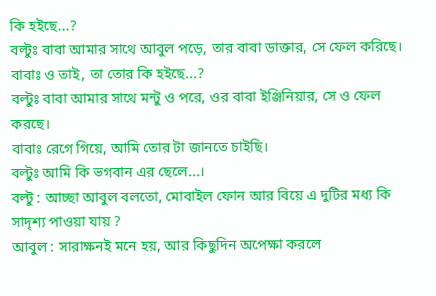কি হইছে...?
বল্টুঃ বাবা আমার সাথে আবুল পড়ে, তার বাবা ডাক্তার, সে ফেল করিছে।
বাবাঃ ও তাই, তা তোর কি হইছে...?
বল্টুঃ বাবা আমার সাথে মন্টু ও পরে, ওর বাবা ইঞ্জিনিয়ার, সে ও ফেল করছে।
বাবাঃ রেগে গিয়ে, আমি তোর টা জানতে চাইছি।
বল্টুঃ আমি কি ভগবান এর ছেলে...।
বল্টু : আচ্ছা আবুল বলতো, মোবাইল ফোন আর বিয়ে এ দুটির মধ্য কি সাদৃশ্য পাওয়া যায় ?
আবুল : সারাক্ষনই মনে হয়, আর কিছুদিন অপেক্ষা করলে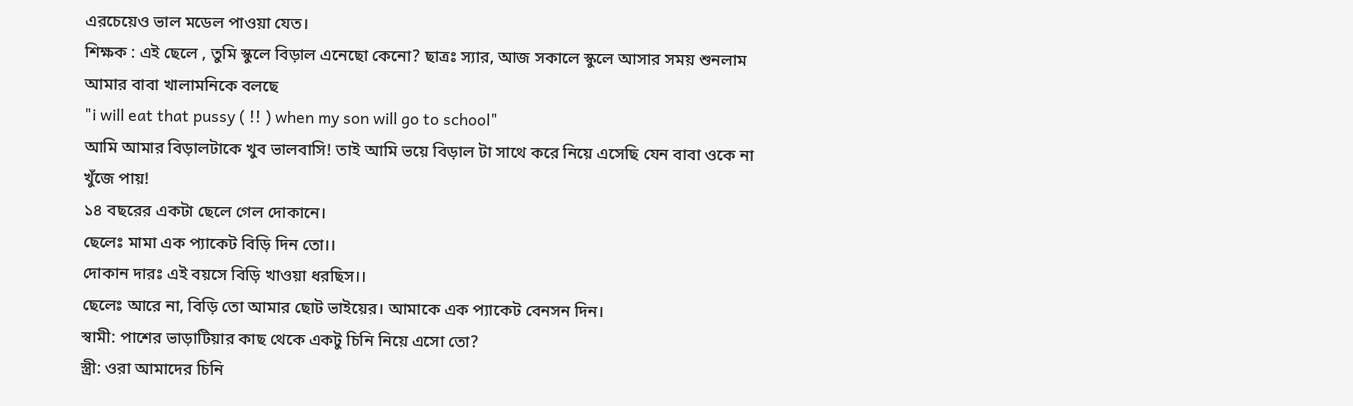এরচেয়েও ভাল মডেল পাওয়া যেত।
শিক্ষক : এই ছেলে , তুমি স্কুলে বিড়াল এনেছো কেনো? ছাত্রঃ স্যার, আজ সকালে স্কুলে আসার সময় শুনলাম আমার বাবা খালামনিকে বলছে
"i will eat that pussy ( !! ) when my son will go to school"
আমি আমার বিড়ালটাকে খুব ভালবাসি! তাই আমি ভয়ে বিড়াল টা সাথে করে নিয়ে এসেছি যেন বাবা ওকে না খুঁজে পায়!
১৪ বছরের একটা ছেলে গেল দোকানে।
ছেলেঃ মামা এক প্যাকেট বিড়ি দিন তো।।
দোকান দারঃ এই বয়সে বিড়ি খাওয়া ধরছিস।।
ছেলেঃ আরে না, বিড়ি তো আমার ছোট ভাইয়ের। আমাকে এক প্যাকেট বেনসন দিন।
স্বামী: পাশের ভাড়াটিয়ার কাছ থেকে একটু চিনি নিয়ে এসো তো?
স্ত্রী: ওরা আমাদের চিনি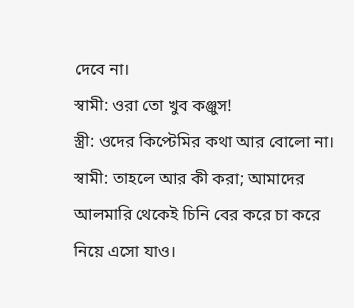দেবে না।
স্বামী: ওরা তো খুব কঞ্জুস!
স্ত্রী: ওদের কিপ্টেমির কথা আর বোলো না।
স্বামী: তাহলে আর কী করা; আমাদের আলমারি থেকেই চিনি বের করে চা করে নিয়ে এসো যাও।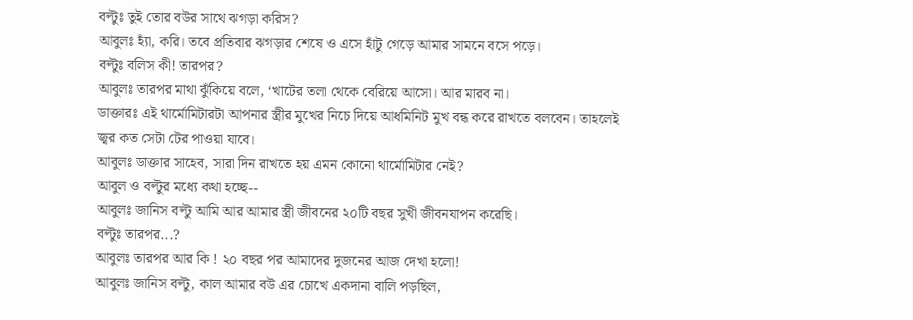বল্টুঃ তুই তোর বউর সাথে ঝগড়া করিস?
আবুলঃ হ্যাঁ, করি। তবে প্রতিবার ঝগড়ার শেষে ও এসে হাঁটু গেড়ে আমার সামনে বসে পড়ে।
বল্টুঃ বলিস কী! তারপর?
আবুলঃ তারপর মাথা ঝুঁকিয়ে বলে, ‘খাটের তলা থেকে বেরিয়ে আসো। আর মারব না।
ডাক্তারঃ এই থার্মোমিটারটা আপনার স্ত্রীর মুখের নিচে দিয়ে আধমিনিট মুখ বন্ধ করে রাখতে বলবেন। তাহলেই জ্বর কত সেটা টের পাওয়া যাবে।
আবুলঃ ডাক্তার সাহেব, সারা দিন রাখতে হয় এমন কোনো থার্মোমিটার নেই?
আবুল ও বল্টুর মধ্যে কথা হচ্ছে--
আবুলঃ জানিস বল্টু আমি আর আমার স্ত্রী জীবনের ২০টি বছর সুখী জীবনযাপন করেছি।
বল্টুঃ তারপর...?
আবুলঃ তারপর আর কি ! ২০ বছর পর আমাদের দুজনের আজ দেখা হলো!
আবুলঃ জানিস বল্টু, কাল আমার বউ এর চোখে একদানা বালি পড়ছিল,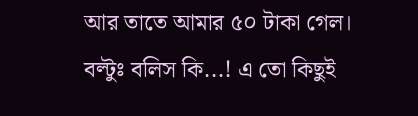আর তাতে আমার ৫০ টাকা গেল।
বল্টুঃ বলিস কি...! এ তো কিছুই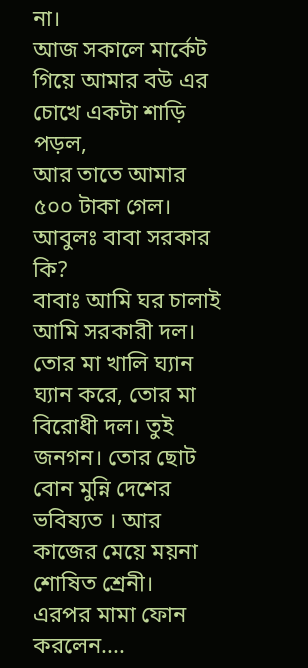না।
আজ সকালে মার্কেট গিয়ে আমার বউ এর চোখে একটা শাড়ি পড়ল,
আর তাতে আমার ৫০০ টাকা গেল।
আবুলঃ বাবা সরকার কি?
বাবাঃ আমি ঘর চালাই আমি সরকারী দল। তোর মা খালি ঘ্যান ঘ্যান করে, তোর মা বিরোধী দল। তুই জনগন। তোর ছোট বোন মুন্নি দেশের ভবিষ্যত । আর কাজের মেয়ে ময়না শোষিত শ্রেনী।
এরপর মামা ফোন করলেন....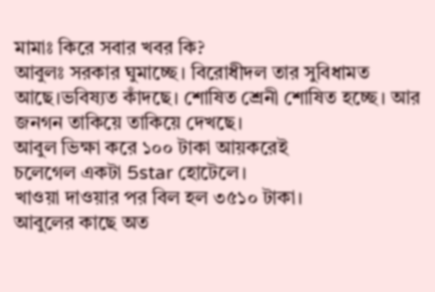মামাঃ কিরে সবার খবর কি?
আবুলঃ সরকার ঘুমাচ্ছে। বিরোধীদল তার সুবিধামত আছে।ভবিষ্যত কাঁদছে। শোষিত শ্রেনী শোষিত হচ্ছে। আর জনগন তাকিয়ে তাকিয়ে দেখছে।
আবুল ভিক্ষা করে ১০০ টাকা আয়করেই
চলেগেল একটা 5star হোটেলে।
খাওয়া দাওয়ার পর বিল হল ৩৫১০ টাকা।
আবুলের কাছে অত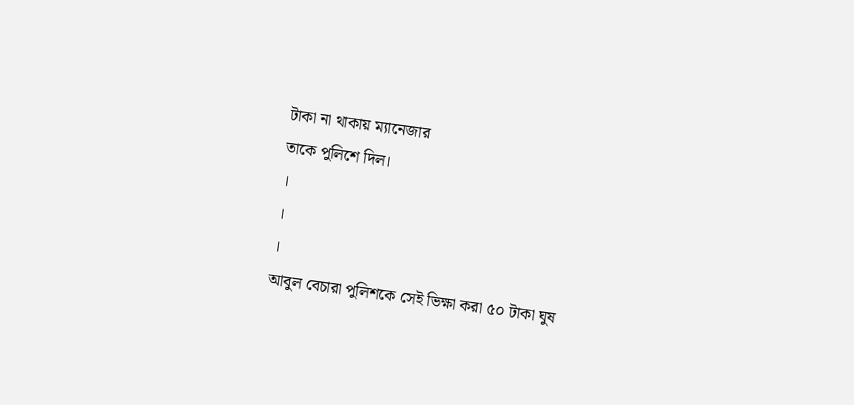টাকা না থাকায় ম্যানেজার
তাকে পুলিশে দিল।
।
।
।
আবুল বেচারা পুলিশকে সেই ভিক্ষা করা ৫০ টাকা ঘুষ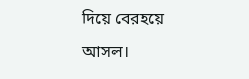দিয়ে বেরহয়ে আসল।